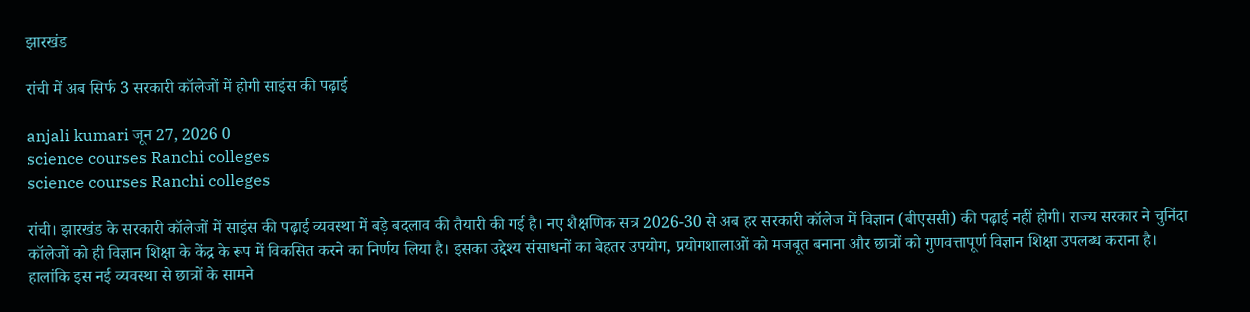झारखंड

रांची में अब सिर्फ 3 सरकारी कॉलेजों में होगी साइंस की पढ़ाई

anjali kumari जून 27, 2026 0
science courses Ranchi colleges
science courses Ranchi colleges

रांची। झारखंड के सरकारी कॉलेजों में साइंस की पढ़ाई व्यवस्था में बड़े बदलाव की तैयारी की गई है। नए शैक्षणिक सत्र 2026-30 से अब हर सरकारी कॉलेज में विज्ञान (बीएससी) की पढ़ाई नहीं होगी। राज्य सरकार ने चुनिंदा कॉलेजों को ही विज्ञान शिक्षा के केंद्र के रूप में विकसित करने का निर्णय लिया है। इसका उद्देश्य संसाधनों का बेहतर उपयोग, प्रयोगशालाओं को मजबूत बनाना और छात्रों को गुणवत्तापूर्ण विज्ञान शिक्षा उपलब्ध कराना है। हालांकि इस नई व्यवस्था से छात्रों के सामने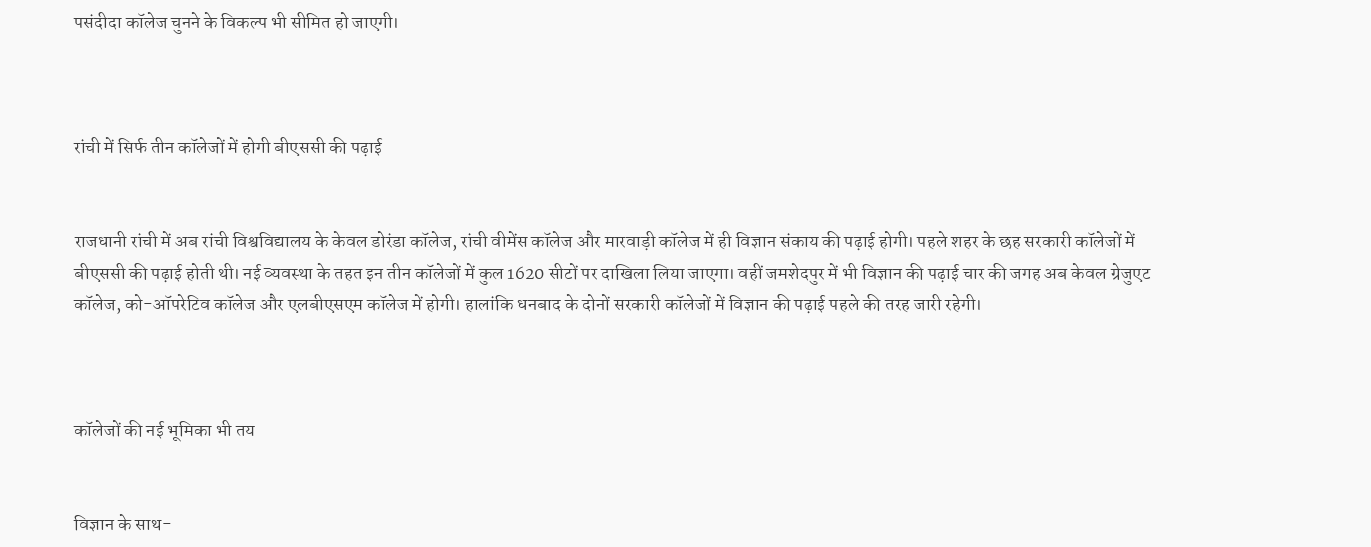पसंदीदा कॉलेज चुनने के विकल्प भी सीमित हो जाएगी।



रांची में सिर्फ तीन कॉलेजों में होगी बीएससी की पढ़ाई


राजधानी रांची में अब रांची विश्वविद्यालय के केवल डोरंडा कॉलेज, रांची वीमेंस कॉलेज और मारवाड़ी कॉलेज में ही विज्ञान संकाय की पढ़ाई होगी। पहले शहर के छह सरकारी कॉलेजों में बीएससी की पढ़ाई होती थी। नई व्यवस्था के तहत इन तीन कॉलेजों में कुल 1620 सीटों पर दाखिला लिया जाएगा। वहीं जमशेदपुर में भी विज्ञान की पढ़ाई चार की जगह अब केवल ग्रेजुएट कॉलेज, को-ऑपरेटिव कॉलेज और एलबीएसएम कॉलेज में होगी। हालांकि धनबाद के दोनों सरकारी कॉलेजों में विज्ञान की पढ़ाई पहले की तरह जारी रहेगी।



कॉलेजों की नई भूमिका भी तय


विज्ञान के साथ-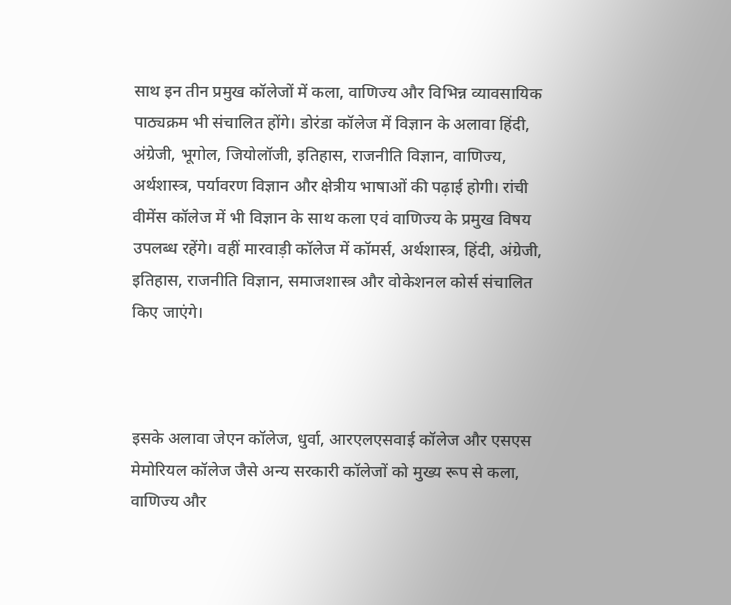साथ इन तीन प्रमुख कॉलेजों में कला, वाणिज्य और विभिन्न व्यावसायिक पाठ्यक्रम भी संचालित होंगे। डोरंडा कॉलेज में विज्ञान के अलावा हिंदी, अंग्रेजी, भूगोल, जियोलॉजी, इतिहास, राजनीति विज्ञान, वाणिज्य, अर्थशास्त्र, पर्यावरण विज्ञान और क्षेत्रीय भाषाओं की पढ़ाई होगी। रांची वीमेंस कॉलेज में भी विज्ञान के साथ कला एवं वाणिज्य के प्रमुख विषय उपलब्ध रहेंगे। वहीं मारवाड़ी कॉलेज में कॉमर्स, अर्थशास्त्र, हिंदी, अंग्रेजी, इतिहास, राजनीति विज्ञान, समाजशास्त्र और वोकेशनल कोर्स संचालित किए जाएंगे।



इसके अलावा जेएन कॉलेज, धुर्वा, आरएलएसवाई कॉलेज और एसएस मेमोरियल कॉलेज जैसे अन्य सरकारी कॉलेजों को मुख्य रूप से कला, वाणिज्य और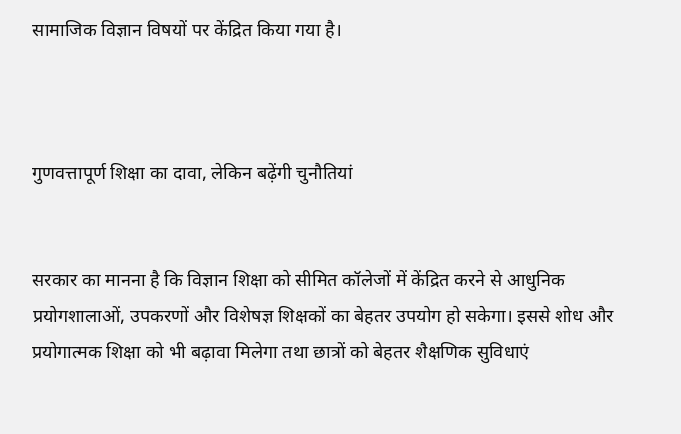सामाजिक विज्ञान विषयों पर केंद्रित किया गया है।



गुणवत्तापूर्ण शिक्षा का दावा, लेकिन बढ़ेंगी चुनौतियां


सरकार का मानना है कि विज्ञान शिक्षा को सीमित कॉलेजों में केंद्रित करने से आधुनिक प्रयोगशालाओं, उपकरणों और विशेषज्ञ शिक्षकों का बेहतर उपयोग हो सकेगा। इससे शोध और प्रयोगात्मक शिक्षा को भी बढ़ावा मिलेगा तथा छात्रों को बेहतर शैक्षणिक सुविधाएं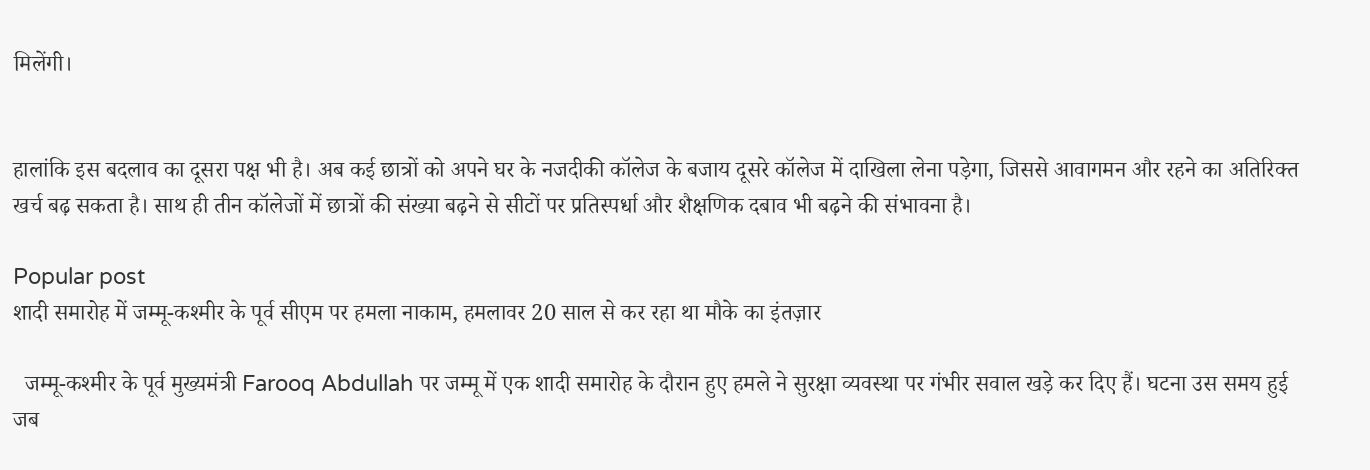मिलेंगी।


हालांकि इस बदलाव का दूसरा पक्ष भी है। अब कई छात्रों को अपने घर के नजदीकी कॉलेज के बजाय दूसरे कॉलेज में दाखिला लेना पड़ेगा, जिससे आवागमन और रहने का अतिरिक्त खर्च बढ़ सकता है। साथ ही तीन कॉलेजों में छात्रों की संख्या बढ़ने से सीटों पर प्रतिस्पर्धा और शैक्षणिक दबाव भी बढ़ने की संभावना है।

Popular post
शादी समारोह में जम्मू-कश्मीर के पूर्व सीएम पर हमला नाकाम, हमलावर 20 साल से कर रहा था मौके का इंतज़ार

  जम्मू-कश्मीर के पूर्व मुख्यमंत्री Farooq Abdullah पर जम्मू में एक शादी समारोह के दौरान हुए हमले ने सुरक्षा व्यवस्था पर गंभीर सवाल खड़े कर दिए हैं। घटना उस समय हुई जब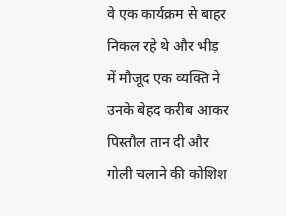वे एक कार्यक्रम से बाहर निकल रहे थे और भीड़ में मौजूद एक व्यक्ति ने उनके बेहद करीब आकर पिस्तौल तान दी और गोली चलाने की कोशिश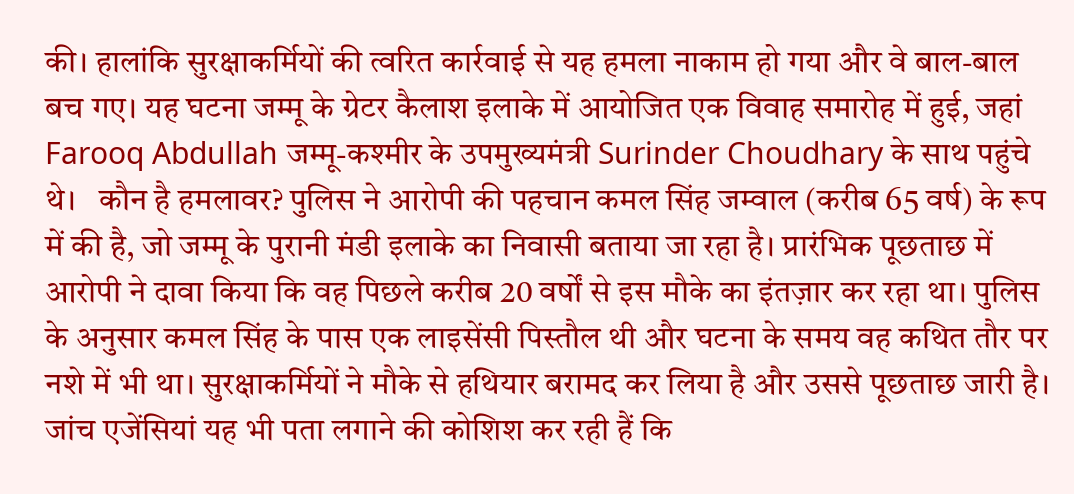की। हालांकि सुरक्षाकर्मियों की त्वरित कार्रवाई से यह हमला नाकाम हो गया और वे बाल-बाल बच गए। यह घटना जम्मू के ग्रेटर कैलाश इलाके में आयोजित एक विवाह समारोह में हुई, जहां Farooq Abdullah जम्मू-कश्मीर के उपमुख्यमंत्री Surinder Choudhary के साथ पहुंचे थे।   कौन है हमलावर? पुलिस ने आरोपी की पहचान कमल सिंह जम्वाल (करीब 65 वर्ष) के रूप में की है, जो जम्मू के पुरानी मंडी इलाके का निवासी बताया जा रहा है। प्रारंभिक पूछताछ में आरोपी ने दावा किया कि वह पिछले करीब 20 वर्षों से इस मौके का इंतज़ार कर रहा था। पुलिस के अनुसार कमल सिंह के पास एक लाइसेंसी पिस्तौल थी और घटना के समय वह कथित तौर पर नशे में भी था। सुरक्षाकर्मियों ने मौके से हथियार बरामद कर लिया है और उससे पूछताछ जारी है। जांच एजेंसियां यह भी पता लगाने की कोशिश कर रही हैं कि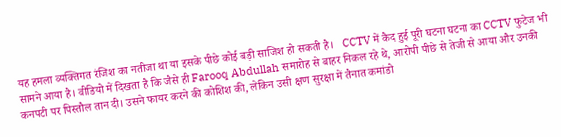यह हमला व्यक्तिगत रंजिश का नतीजा था या इसके पीछे कोई बड़ी साजिश हो सकती है।   CCTV में कैद हुई पूरी घटना घटना का CCTV फुटेज भी सामने आया है। वीडियो में दिखता है कि जैसे ही Farooq Abdullah समारोह से बाहर निकल रहे थे, आरोपी पीछे से तेजी से आया और उनकी कनपटी पर पिस्तौल तान दी। उसने फायर करने की कोशिश की, लेकिन उसी क्षण सुरक्षा में तैनात कमांडो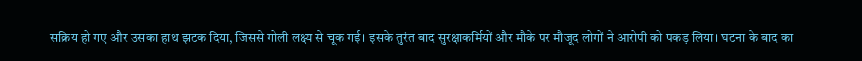सक्रिय हो गए और उसका हाथ झटक दिया, जिससे गोली लक्ष्य से चूक गई। इसके तुरंत बाद सुरक्षाकर्मियों और मौके पर मौजूद लोगों ने आरोपी को पकड़ लिया। घटना के बाद का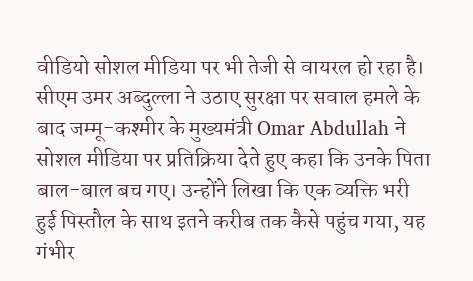वीडियो सोशल मीडिया पर भी तेजी से वायरल हो रहा है।   सीएम उमर अब्दुल्ला ने उठाए सुरक्षा पर सवाल हमले के बाद जम्मू-कश्मीर के मुख्यमंत्री Omar Abdullah ने सोशल मीडिया पर प्रतिक्रिया देते हुए कहा कि उनके पिता बाल-बाल बच गए। उन्होंने लिखा कि एक व्यक्ति भरी हुई पिस्तौल के साथ इतने करीब तक कैसे पहुंच गया, यह गंभीर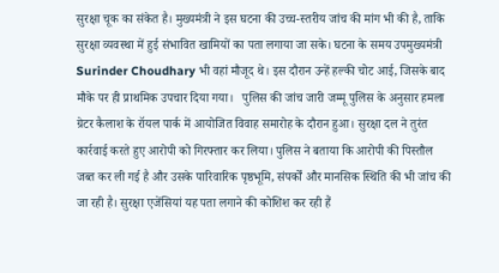सुरक्षा चूक का संकेत है। मुख्यमंत्री ने इस घटना की उच्च-स्तरीय जांच की मांग भी की है, ताकि सुरक्षा व्यवस्था में हुई संभावित खामियों का पता लगाया जा सके। घटना के समय उपमुख्यमंत्री Surinder Choudhary भी वहां मौजूद थे। इस दौरान उन्हें हल्की चोट आई, जिसके बाद मौके पर ही प्राथमिक उपचार दिया गया।   पुलिस की जांच जारी जम्मू पुलिस के अनुसार हमला ग्रेटर कैलाश के रॉयल पार्क में आयोजित विवाह समारोह के दौरान हुआ। सुरक्षा दल ने तुरंत कार्रवाई करते हुए आरोपी को गिरफ्तार कर लिया। पुलिस ने बताया कि आरोपी की पिस्तौल जब्त कर ली गई है और उसके पारिवारिक पृष्ठभूमि, संपर्कों और मानसिक स्थिति की भी जांच की जा रही है। सुरक्षा एजेंसियां यह पता लगाने की कोशिश कर रही हैं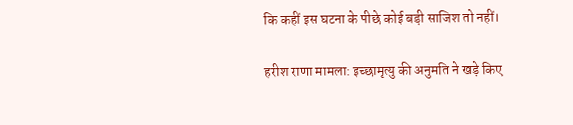कि कहीं इस घटना के पीछे कोई बड़ी साजिश तो नहीं।

हरीश राणा मामला: इच्छामृत्यु की अनुमति ने खड़े किए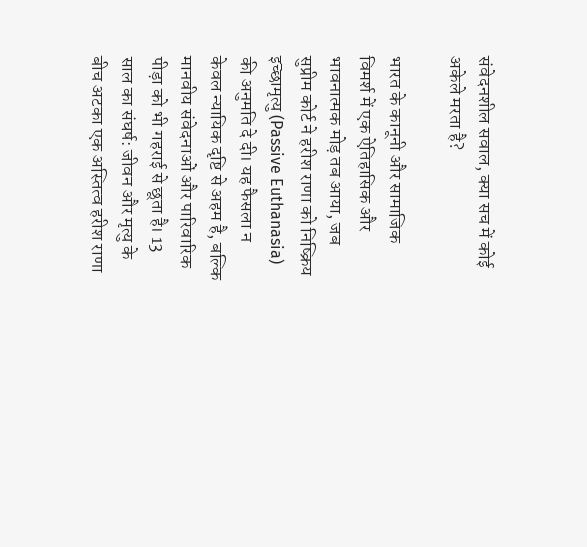संवेदनशील सवाल, क्या सच में कोई अकेले मरता है?

भारत के कानूनी और सामाजिक विमर्श में एक ऐतिहासिक और भावनात्मक मोड़ तब आया, जब सुप्रीम कोर्ट ने हरीश राणा को निष्क्रिय इच्छामृत्यु (Passive Euthanasia) की अनुमति दे दी। यह फैसला न केवल न्यायिक दृष्टि से अहम है, बल्कि मानवीय संवेदनाओं और पारिवारिक पीड़ा को भी गहराई से छूता है। 13 साल का संघर्ष: जीवन और मृत्यु के बीच अटका एक अस्तित्व हरीश राणा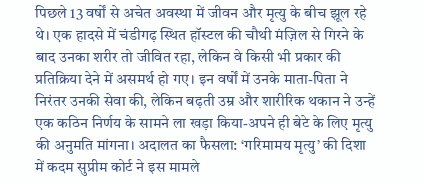पिछले 13 वर्षों से अचेत अवस्था में जीवन और मृत्यु के बीच झूल रहे थे। एक हादसे में चंडीगढ़ स्थित हॉस्टल की चौथी मंज़िल से गिरने के बाद उनका शरीर तो जीवित रहा, लेकिन वे किसी भी प्रकार की प्रतिक्रिया देने में असमर्थ हो गए। इन वर्षों में उनके माता-पिता ने निरंतर उनकी सेवा की, लेकिन बढ़ती उम्र और शारीरिक थकान ने उन्हें एक कठिन निर्णय के सामने ला खड़ा किया-अपने ही बेटे के लिए मृत्यु की अनुमति मांगना। अदालत का फैसला: ‘गरिमामय मृत्यु’ की दिशा में कदम सुप्रीम कोर्ट ने इस मामले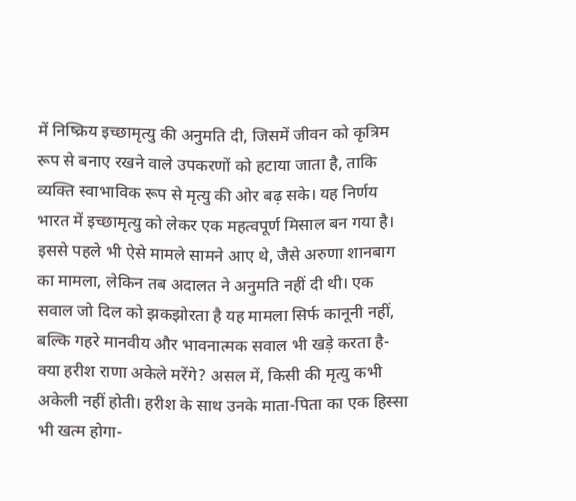में निष्क्रिय इच्छामृत्यु की अनुमति दी, जिसमें जीवन को कृत्रिम रूप से बनाए रखने वाले उपकरणों को हटाया जाता है, ताकि व्यक्ति स्वाभाविक रूप से मृत्यु की ओर बढ़ सके। यह निर्णय भारत में इच्छामृत्यु को लेकर एक महत्वपूर्ण मिसाल बन गया है। इससे पहले भी ऐसे मामले सामने आए थे, जैसे अरुणा शानबाग का मामला, लेकिन तब अदालत ने अनुमति नहीं दी थी। एक सवाल जो दिल को झकझोरता है यह मामला सिर्फ कानूनी नहीं, बल्कि गहरे मानवीय और भावनात्मक सवाल भी खड़े करता है- क्या हरीश राणा अकेले मरेंगे? असल में, किसी की मृत्यु कभी अकेली नहीं होती। हरीश के साथ उनके माता-पिता का एक हिस्सा भी खत्म होगा-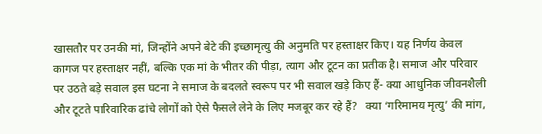खासतौर पर उनकी मां, जिन्होंने अपने बेटे की इच्छामृत्यु की अनुमति पर हस्ताक्षर किए। यह निर्णय केवल कागज पर हस्ताक्षर नहीं, बल्कि एक मां के भीतर की पीड़ा, त्याग और टूटन का प्रतीक है। समाज और परिवार पर उठते बड़े सवाल इस घटना ने समाज के बदलते स्वरूप पर भी सवाल खड़े किए हैं- क्या आधुनिक जीवनशैली और टूटते पारिवारिक ढांचे लोगों को ऐसे फैसले लेने के लिए मजबूर कर रहे हैं?   क्या ‘गरिमामय मृत्यु’ की मांग,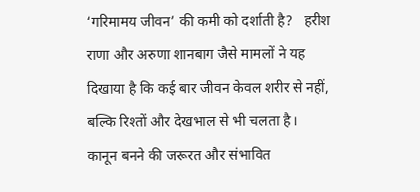‘गरिमामय जीवन’ की कमी को दर्शाती है?   हरीश राणा और अरुणा शानबाग जैसे मामलों ने यह दिखाया है कि कई बार जीवन केवल शरीर से नहीं, बल्कि रिश्तों और देखभाल से भी चलता है। कानून बनने की जरूरत और संभावित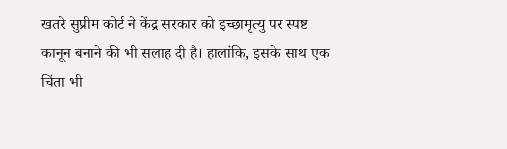खतरे सुप्रीम कोर्ट ने केंद्र सरकार को इच्छामृत्यु पर स्पष्ट कानून बनाने की भी सलाह दी है। हालांकि, इसके साथ एक चिंता भी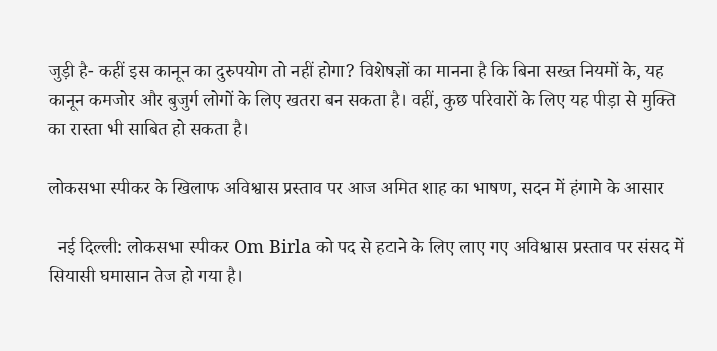जुड़ी है- कहीं इस कानून का दुरुपयोग तो नहीं होगा? विशेषज्ञों का मानना है कि बिना सख्त नियमों के, यह कानून कमजोर और बुजुर्ग लोगों के लिए खतरा बन सकता है। वहीं, कुछ परिवारों के लिए यह पीड़ा से मुक्ति का रास्ता भी साबित हो सकता है।

लोकसभा स्पीकर के खिलाफ अविश्वास प्रस्ताव पर आज अमित शाह का भाषण, सदन में हंगामे के आसार

  नई दिल्ली: लोकसभा स्पीकर Om Birla को पद से हटाने के लिए लाए गए अविश्वास प्रस्ताव पर संसद में सियासी घमासान तेज हो गया है।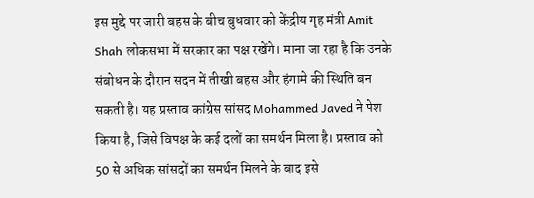इस मुद्दे पर जारी बहस के बीच बुधवार को केंद्रीय गृह मंत्री Amit Shah लोकसभा में सरकार का पक्ष रखेंगे। माना जा रहा है कि उनके संबोधन के दौरान सदन में तीखी बहस और हंगामे की स्थिति बन सकती है। यह प्रस्ताव कांग्रेस सांसद Mohammed Javed ने पेश किया है, जिसे विपक्ष के कई दलों का समर्थन मिला है। प्रस्ताव को 50 से अधिक सांसदों का समर्थन मिलने के बाद इसे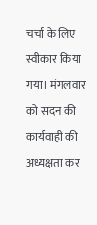चर्चा के लिए स्वीकार किया गया। मंगलवार को सदन की कार्यवाही की अध्यक्षता कर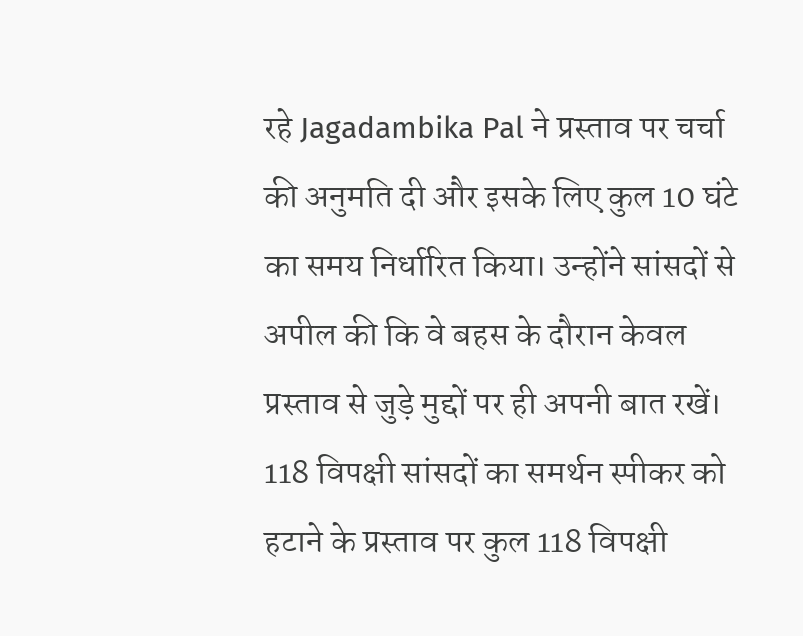रहे Jagadambika Pal ने प्रस्ताव पर चर्चा की अनुमति दी और इसके लिए कुल 10 घंटे का समय निर्धारित किया। उन्होंने सांसदों से अपील की कि वे बहस के दौरान केवल प्रस्ताव से जुड़े मुद्दों पर ही अपनी बात रखें।   118 विपक्षी सांसदों का समर्थन स्पीकर को हटाने के प्रस्ताव पर कुल 118 विपक्षी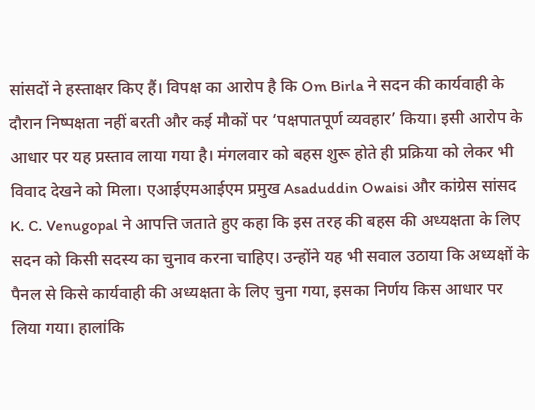सांसदों ने हस्ताक्षर किए हैं। विपक्ष का आरोप है कि Om Birla ने सदन की कार्यवाही के दौरान निष्पक्षता नहीं बरती और कई मौकों पर ‘पक्षपातपूर्ण व्यवहार’ किया। इसी आरोप के आधार पर यह प्रस्ताव लाया गया है। मंगलवार को बहस शुरू होते ही प्रक्रिया को लेकर भी विवाद देखने को मिला। एआईएमआईएम प्रमुख Asaduddin Owaisi और कांग्रेस सांसद K. C. Venugopal ने आपत्ति जताते हुए कहा कि इस तरह की बहस की अध्यक्षता के लिए सदन को किसी सदस्य का चुनाव करना चाहिए। उन्होंने यह भी सवाल उठाया कि अध्यक्षों के पैनल से किसे कार्यवाही की अध्यक्षता के लिए चुना गया, इसका निर्णय किस आधार पर लिया गया। हालांकि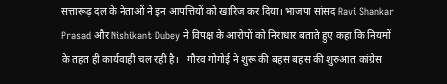सत्तारूढ़ दल के नेताओं ने इन आपत्तियों को खारिज कर दिया। भाजपा सांसद Ravi Shankar Prasad और Nishikant Dubey ने विपक्ष के आरोपों को निराधार बताते हुए कहा कि नियमों के तहत ही कार्यवाही चल रही है।   गौरव गोगोई ने शुरू की बहस बहस की शुरुआत कांग्रेस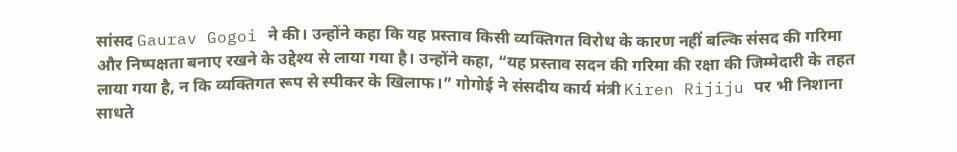सांसद Gaurav Gogoi ने की। उन्होंने कहा कि यह प्रस्ताव किसी व्यक्तिगत विरोध के कारण नहीं बल्कि संसद की गरिमा और निष्पक्षता बनाए रखने के उद्देश्य से लाया गया है। उन्होंने कहा, “यह प्रस्ताव सदन की गरिमा की रक्षा की जिम्मेदारी के तहत लाया गया है, न कि व्यक्तिगत रूप से स्पीकर के खिलाफ।” गोगोई ने संसदीय कार्य मंत्री Kiren Rijiju पर भी निशाना साधते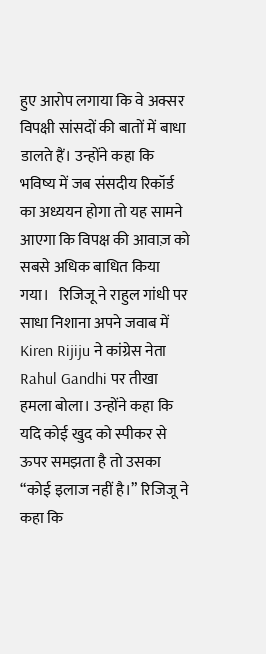हुए आरोप लगाया कि वे अक्सर विपक्षी सांसदों की बातों में बाधा डालते हैं। उन्होंने कहा कि भविष्य में जब संसदीय रिकॉर्ड का अध्ययन होगा तो यह सामने आएगा कि विपक्ष की आवाज़ को सबसे अधिक बाधित किया गया।   रिजिजू ने राहुल गांधी पर साधा निशाना अपने जवाब में Kiren Rijiju ने कांग्रेस नेता Rahul Gandhi पर तीखा हमला बोला। उन्होंने कहा कि यदि कोई खुद को स्पीकर से ऊपर समझता है तो उसका “कोई इलाज नहीं है।” रिजिजू ने कहा कि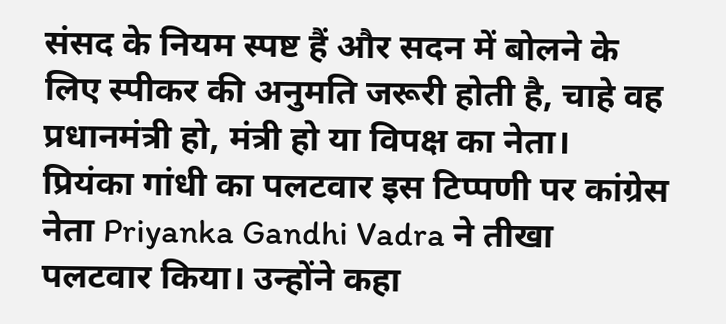संसद के नियम स्पष्ट हैं और सदन में बोलने के लिए स्पीकर की अनुमति जरूरी होती है, चाहे वह प्रधानमंत्री हो, मंत्री हो या विपक्ष का नेता।   प्रियंका गांधी का पलटवार इस टिप्पणी पर कांग्रेस नेता Priyanka Gandhi Vadra ने तीखा पलटवार किया। उन्होंने कहा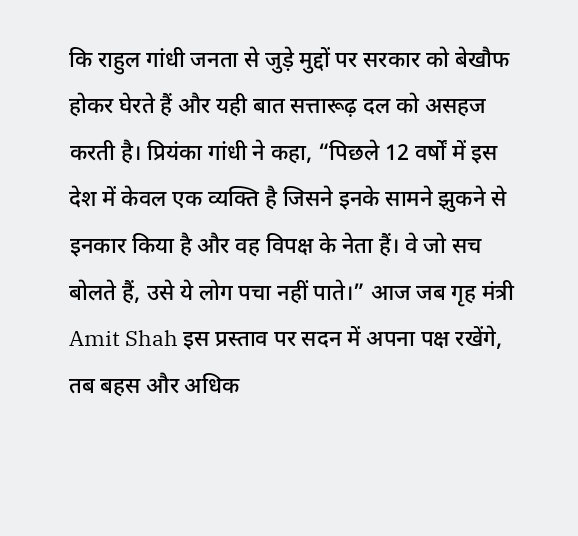कि राहुल गांधी जनता से जुड़े मुद्दों पर सरकार को बेखौफ होकर घेरते हैं और यही बात सत्तारूढ़ दल को असहज करती है। प्रियंका गांधी ने कहा, “पिछले 12 वर्षों में इस देश में केवल एक व्यक्ति है जिसने इनके सामने झुकने से इनकार किया है और वह विपक्ष के नेता हैं। वे जो सच बोलते हैं, उसे ये लोग पचा नहीं पाते।” आज जब गृह मंत्री Amit Shah इस प्रस्ताव पर सदन में अपना पक्ष रखेंगे, तब बहस और अधिक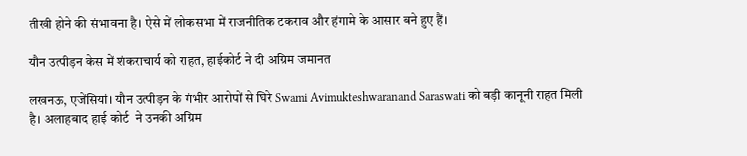तीखी होने की संभावना है। ऐसे में लोकसभा में राजनीतिक टकराव और हंगामे के आसार बने हुए हैं।

यौन उत्पीड़न केस में शंकराचार्य को राहत, हाईकोर्ट ने दी अग्रिम जमानत

लखनऊ, एजेंसियां। यौन उत्पीड़न के गंभीर आरोपों से घिरे Swami Avimukteshwaranand Saraswati को बड़ी कानूनी राहत मिली है। अलाहबाद हाई कोर्ट  ने उनकी अग्रिम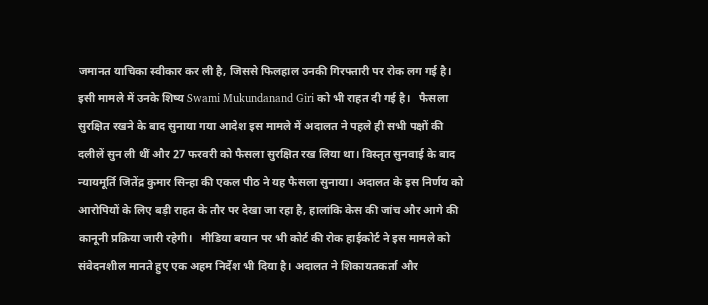जमानत याचिका स्वीकार कर ली है, जिससे फिलहाल उनकी गिरफ्तारी पर रोक लग गई है। इसी मामले में उनके शिष्य Swami Mukundanand Giri को भी राहत दी गई है।   फैसला सुरक्षित रखने के बाद सुनाया गया आदेश इस मामले में अदालत ने पहले ही सभी पक्षों की दलीलें सुन ली थीं और 27 फरवरी को फैसला सुरक्षित रख लिया था। विस्तृत सुनवाई के बाद न्यायमूर्ति जितेंद्र कुमार सिन्हा की एकल पीठ ने यह फैसला सुनाया। अदालत के इस निर्णय को आरोपियों के लिए बड़ी राहत के तौर पर देखा जा रहा है, हालांकि केस की जांच और आगे की कानूनी प्रक्रिया जारी रहेगी।   मीडिया बयान पर भी कोर्ट की रोक हाईकोर्ट ने इस मामले को संवेदनशील मानते हुए एक अहम निर्देश भी दिया है। अदालत ने शिकायतकर्ता और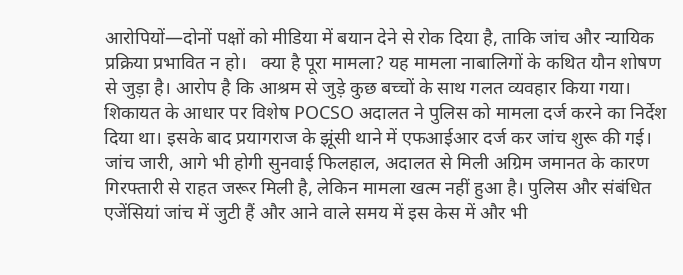आरोपियों—दोनों पक्षों को मीडिया में बयान देने से रोक दिया है, ताकि जांच और न्यायिक प्रक्रिया प्रभावित न हो।   क्या है पूरा मामला? यह मामला नाबालिगों के कथित यौन शोषण से जुड़ा है। आरोप है कि आश्रम से जुड़े कुछ बच्चों के साथ गलत व्यवहार किया गया। शिकायत के आधार पर विशेष POCSO अदालत ने पुलिस को मामला दर्ज करने का निर्देश दिया था। इसके बाद प्रयागराज के झूंसी थाने में एफआईआर दर्ज कर जांच शुरू की गई।   जांच जारी, आगे भी होगी सुनवाई फिलहाल, अदालत से मिली अग्रिम जमानत के कारण गिरफ्तारी से राहत जरूर मिली है, लेकिन मामला खत्म नहीं हुआ है। पुलिस और संबंधित एजेंसियां जांच में जुटी हैं और आने वाले समय में इस केस में और भी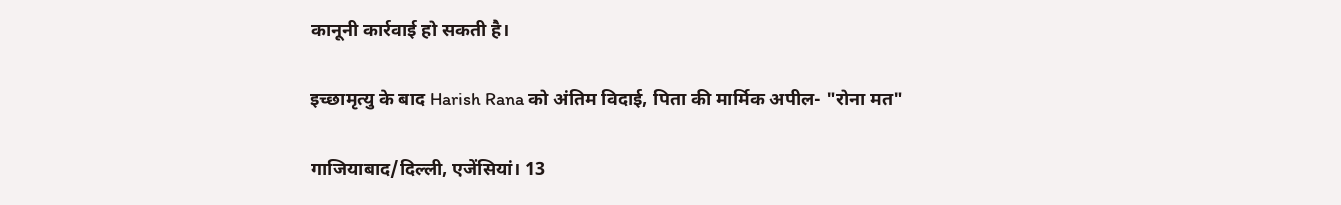कानूनी कार्रवाई हो सकती है।

इच्छामृत्यु के बाद Harish Rana को अंतिम विदाई, पिता की मार्मिक अपील- "रोना मत"

गाजियाबाद/दिल्ली, एजेंसियां। 13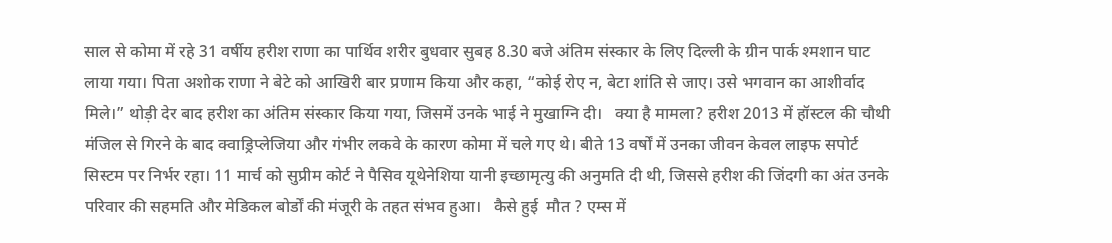साल से कोमा में रहे 31 वर्षीय हरीश राणा का पार्थिव शरीर बुधवार सुबह 8.30 बजे अंतिम संस्कार के लिए दिल्ली के ग्रीन पार्क श्मशान घाट लाया गया। पिता अशोक राणा ने बेटे को आखिरी बार प्रणाम किया और कहा, “कोई रोए न, बेटा शांति से जाए। उसे भगवान का आशीर्वाद मिले।” थोड़ी देर बाद हरीश का अंतिम संस्कार किया गया, जिसमें उनके भाई ने मुखाग्नि दी।   क्या है मामला? हरीश 2013 में हॉस्टल की चौथी मंजिल से गिरने के बाद क्वाड्रिप्लेजिया और गंभीर लकवे के कारण कोमा में चले गए थे। बीते 13 वर्षों में उनका जीवन केवल लाइफ सपोर्ट सिस्टम पर निर्भर रहा। 11 मार्च को सुप्रीम कोर्ट ने पैसिव यूथेनेशिया यानी इच्छामृत्यु की अनुमति दी थी, जिससे हरीश की जिंदगी का अंत उनके परिवार की सहमति और मेडिकल बोर्डों की मंजूरी के तहत संभव हुआ।   कैसे हुई  मौत ? एम्स में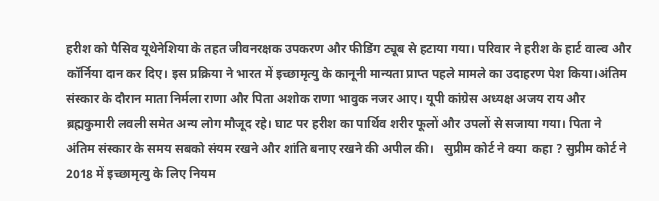हरीश को पैसिव यूथेनेशिया के तहत जीवनरक्षक उपकरण और फीडिंग ट्यूब से हटाया गया। परिवार ने हरीश के हार्ट वाल्व और कॉर्निया दान कर दिए। इस प्रक्रिया ने भारत में इच्छामृत्यु के कानूनी मान्यता प्राप्त पहले मामले का उदाहरण पेश किया।अंतिम संस्कार के दौरान माता निर्मला राणा और पिता अशोक राणा भावुक नजर आए। यूपी कांग्रेस अध्यक्ष अजय राय और ब्रह्मकुमारी लवली समेत अन्य लोग मौजूद रहे। घाट पर हरीश का पार्थिव शरीर फूलों और उपलों से सजाया गया। पिता ने अंतिम संस्कार के समय सबको संयम रखने और शांति बनाए रखने की अपील की।   सुप्रीम कोर्ट ने क्या  कहा ? सुप्रीम कोर्ट ने 2018 में इच्छामृत्यु के लिए नियम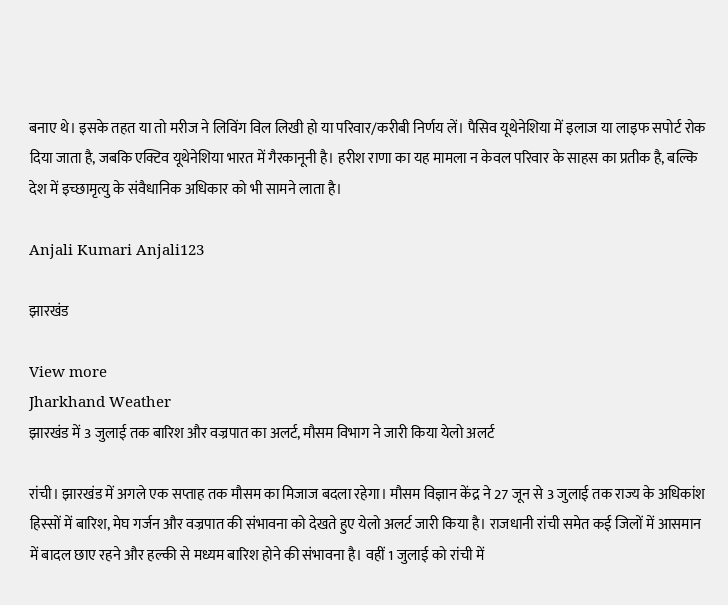बनाए थे। इसके तहत या तो मरीज ने लिविंग विल लिखी हो या परिवार/करीबी निर्णय लें। पैसिव यूथेनेशिया में इलाज या लाइफ सपोर्ट रोक दिया जाता है, जबकि एक्टिव यूथेनेशिया भारत में गैरकानूनी है। हरीश राणा का यह मामला न केवल परिवार के साहस का प्रतीक है, बल्कि देश में इच्छामृत्यु के संवैधानिक अधिकार को भी सामने लाता है।

Anjali Kumari Anjali123

झारखंड

View more
Jharkhand Weather
झारखंड में 3 जुलाई तक बारिश और वज्रपात का अलर्ट, मौसम विभाग ने जारी किया येलो अलर्ट

रांची। झारखंड में अगले एक सप्ताह तक मौसम का मिजाज बदला रहेगा। मौसम विज्ञान केंद्र ने 27 जून से 3 जुलाई तक राज्य के अधिकांश हिस्सों में बारिश, मेघ गर्जन और वज्रपात की संभावना को देखते हुए येलो अलर्ट जारी किया है। राजधानी रांची समेत कई जिलों में आसमान में बादल छाए रहने और हल्की से मध्यम बारिश होने की संभावना है। वहीं 1 जुलाई को रांची में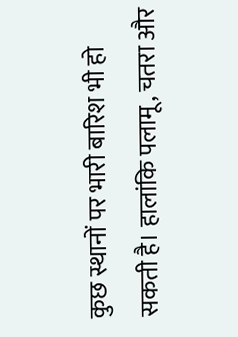कुछ स्थानों पर भारी बारिश भी हो सकती है। हालांकि पलामू, चतरा और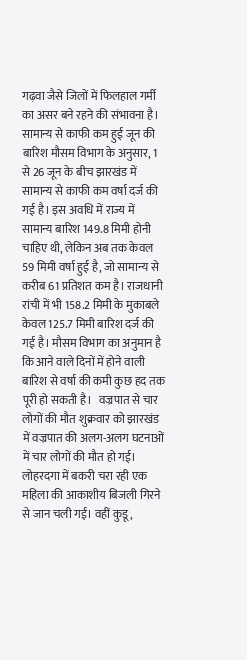गढ़वा जैसे जिलों में फिलहाल गर्मी का असर बने रहने की संभावना है।   सामान्य से काफी कम हुई जून की बारिश मौसम विभाग के अनुसार, 1 से 26 जून के बीच झारखंड में सामान्य से काफी कम वर्षा दर्ज की गई है। इस अवधि में राज्य में सामान्य बारिश 149.8 मिमी होनी चाहिए थी, लेकिन अब तक केवल 59 मिमी वर्षा हुई है, जो सामान्य से करीब 61 प्रतिशत कम है। राजधानी रांची में भी 158.2 मिमी के मुकाबले केवल 125.7 मिमी बारिश दर्ज की गई है। मौसम विभाग का अनुमान है कि आने वाले दिनों में होने वाली बारिश से वर्षा की कमी कुछ हद तक पूरी हो सकती है।   वज्रपात से चार लोगों की मौत शुक्रवार को झारखंड में वज्रपात की अलग-अलग घटनाओं में चार लोगों की मौत हो गई। लोहरदगा में बकरी चरा रही एक महिला की आकाशीय बिजली गिरने से जान चली गई। वहीं कुडू,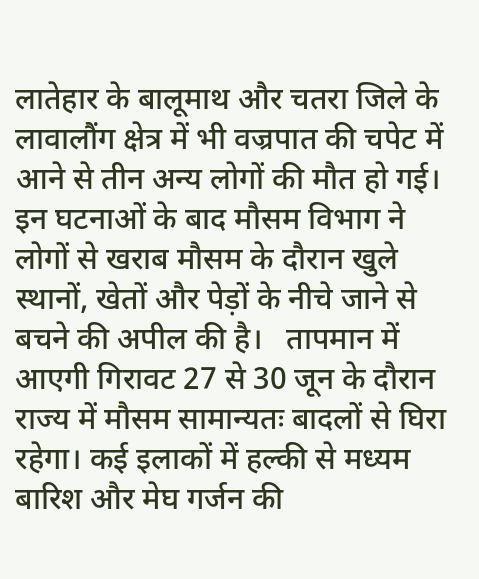लातेहार के बालूमाथ और चतरा जिले के लावालौंग क्षेत्र में भी वज्रपात की चपेट में आने से तीन अन्य लोगों की मौत हो गई। इन घटनाओं के बाद मौसम विभाग ने लोगों से खराब मौसम के दौरान खुले स्थानों, खेतों और पेड़ों के नीचे जाने से बचने की अपील की है।   तापमान में आएगी गिरावट 27 से 30 जून के दौरान राज्य में मौसम सामान्यतः बादलों से घिरा रहेगा। कई इलाकों में हल्की से मध्यम बारिश और मेघ गर्जन की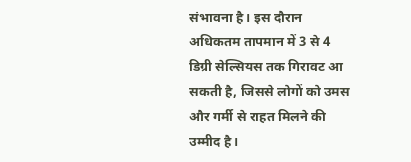संभावना है। इस दौरान अधिकतम तापमान में 3 से 4 डिग्री सेल्सियस तक गिरावट आ सकती है, जिससे लोगों को उमस और गर्मी से राहत मिलने की उम्मीद है।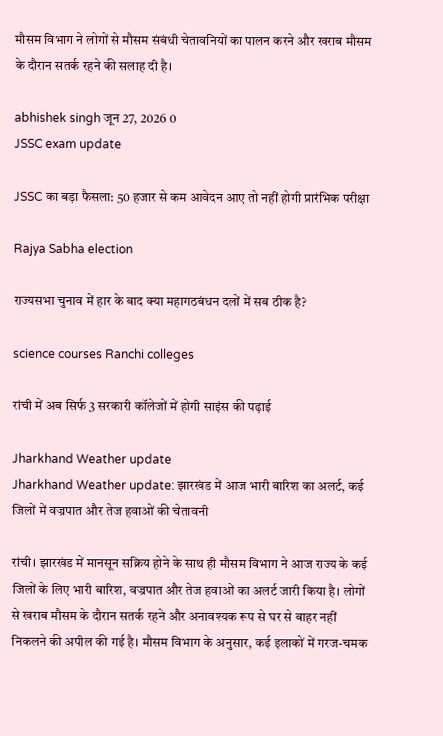मौसम विभाग ने लोगों से मौसम संबंधी चेतावनियों का पालन करने और खराब मौसम के दौरान सतर्क रहने की सलाह दी है।

abhishek singh जून 27, 2026 0
JSSC exam update

JSSC का बड़ा फैसला: 50 हजार से कम आवेदन आए तो नहीं होगी प्रारंभिक परीक्षा

Rajya Sabha election

राज्यसभा चुनाव में हार के बाद क्या महागठबंधन दलों में सब ठीक है?

science courses Ranchi colleges

रांची में अब सिर्फ 3 सरकारी कॉलेजों में होगी साइंस की पढ़ाई

Jharkhand Weather update
Jharkhand Weather update: झारखंड में आज भारी बारिश का अलर्ट, कई जिलों में वज्रपात और तेज हवाओं की चेतावनी

रांची। झारखंड में मानसून सक्रिय होने के साथ ही मौसम विभाग ने आज राज्य के कई जिलों के लिए भारी बारिश, वज्रपात और तेज हवाओं का अलर्ट जारी किया है। लोगों से खराब मौसम के दौरान सतर्क रहने और अनावश्यक रूप से घर से बाहर नहीं निकलने की अपील की गई है। मौसम विभाग के अनुसार, कई इलाकों में गरज-चमक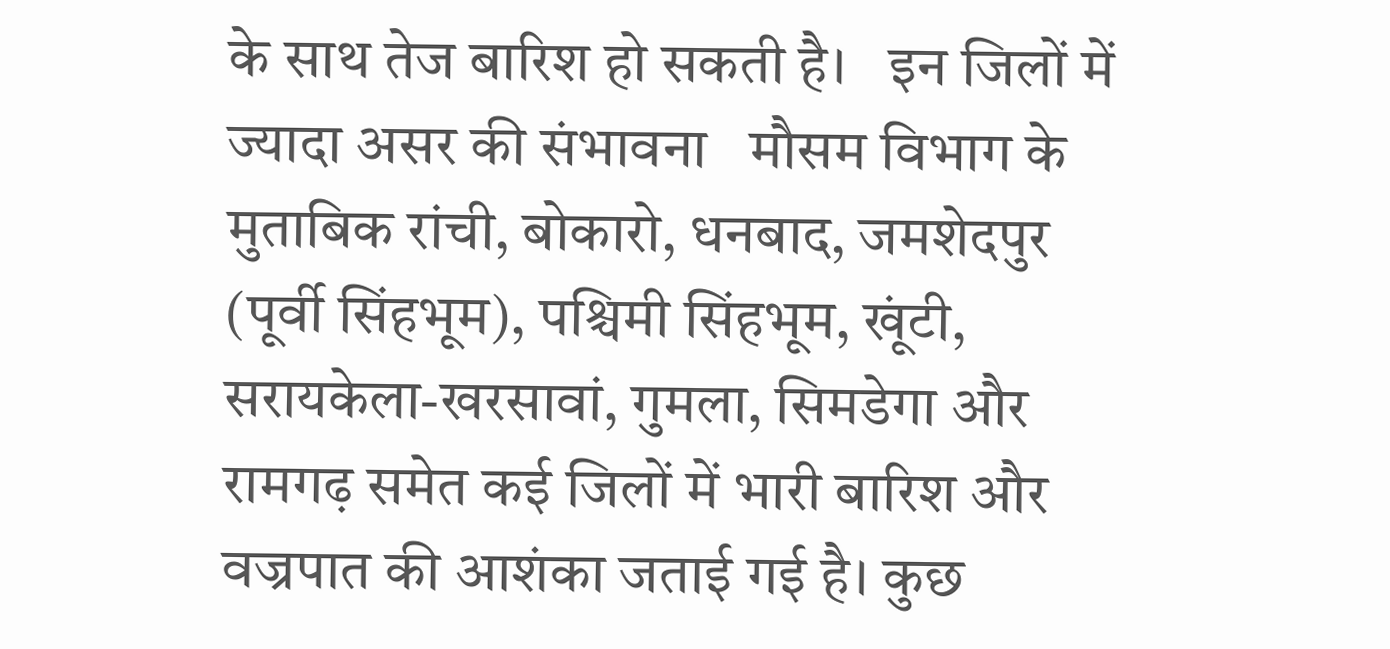के साथ तेज बारिश हो सकती है।   इन जिलों में ज्यादा असर की संभावना   मौसम विभाग के मुताबिक रांची, बोकारो, धनबाद, जमशेदपुर (पूर्वी सिंहभूम), पश्चिमी सिंहभूम, खूंटी, सरायकेला-खरसावां, गुमला, सिमडेगा और रामगढ़ समेत कई जिलों में भारी बारिश और वज्रपात की आशंका जताई गई है। कुछ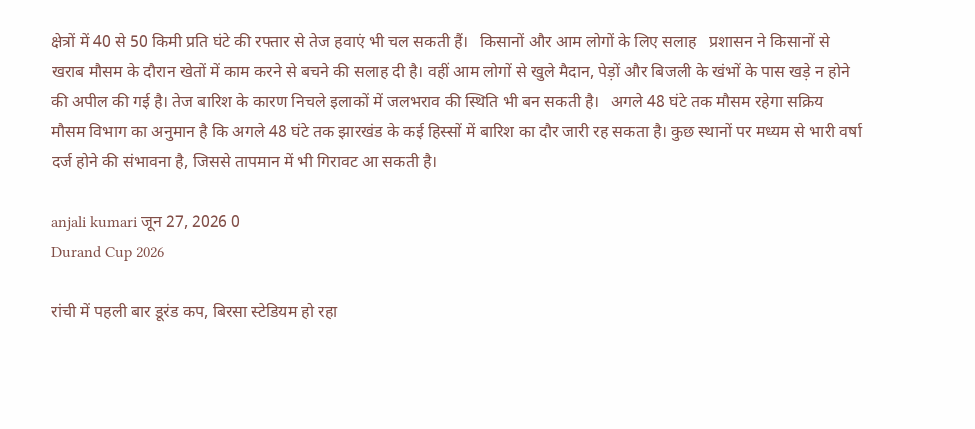क्षेत्रों में 40 से 50 किमी प्रति घंटे की रफ्तार से तेज हवाएं भी चल सकती हैं।   किसानों और आम लोगों के लिए सलाह   प्रशासन ने किसानों से खराब मौसम के दौरान खेतों में काम करने से बचने की सलाह दी है। वहीं आम लोगों से खुले मैदान, पेड़ों और बिजली के खंभों के पास खड़े न होने की अपील की गई है। तेज बारिश के कारण निचले इलाकों में जलभराव की स्थिति भी बन सकती है।   अगले 48 घंटे तक मौसम रहेगा सक्रिय   मौसम विभाग का अनुमान है कि अगले 48 घंटे तक झारखंड के कई हिस्सों में बारिश का दौर जारी रह सकता है। कुछ स्थानों पर मध्यम से भारी वर्षा दर्ज होने की संभावना है, जिससे तापमान में भी गिरावट आ सकती है।

anjali kumari जून 27, 2026 0
Durand Cup 2026

रांची में पहली बार डूरंड कप, बिरसा स्टेडियम हो रहा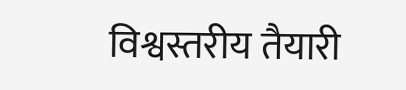विश्वस्तरीय तैयारी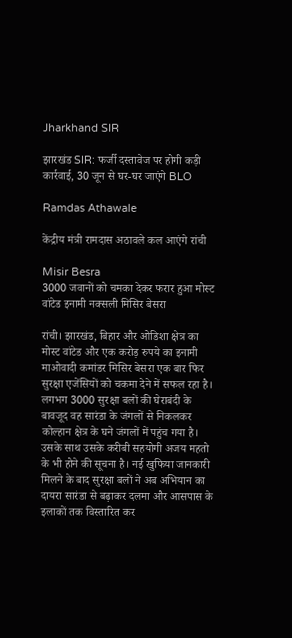Jharkhand SIR

झारखंड SIR: फर्जी दस्तावेज पर होगी कड़ी कार्रवाई, 30 जून से घर-घर जाएंगे BLO

Ramdas Athawale

केंद्रीय मंत्री रामदास अठावले कल आएंगे रांची

Misir Besra
3000 जवानों को चमका देकर फरार हुआ मोस्ट वांटेड इनामी नक्सली मिसिर बेसरा

रांची। झारखंड, बिहार और ओडिशा क्षेत्र का मोस्ट वांटेड और एक करोड़ रुपये का इनामी माओवादी कमांडर मिसिर बेसरा एक बार फिर सुरक्षा एजेंसियों को चकमा देने में सफल रहा है। लगभग 3000 सुरक्षा बलों की घेराबंदी के बावजूद वह सारंडा के जंगलों से निकलकर कोल्हान क्षेत्र के घने जंगलों में पहुंच गया है। उसके साथ उसके करीबी सहयोगी अजय महतो के भी होने की सूचना है। नई खुफिया जानकारी मिलने के बाद सुरक्षा बलों ने अब अभियान का दायरा सारंडा से बढ़ाकर दलमा और आसपास के इलाकों तक विस्तारित कर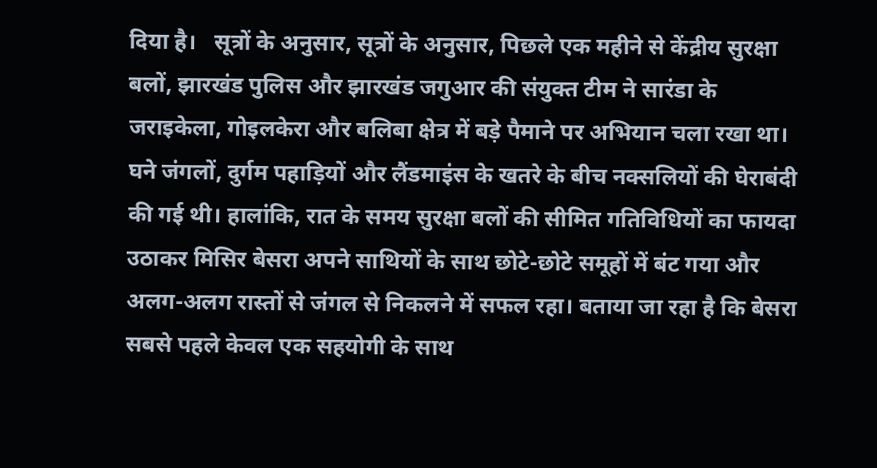दिया है।   सूत्रों के अनुसार, सूत्रों के अनुसार, पिछले एक महीने से केंद्रीय सुरक्षा बलों, झारखंड पुलिस और झारखंड जगुआर की संयुक्त टीम ने सारंडा के जराइकेला, गोइलकेरा और बलिबा क्षेत्र में बड़े पैमाने पर अभियान चला रखा था। घने जंगलों, दुर्गम पहाड़ियों और लैंडमाइंस के खतरे के बीच नक्सलियों की घेराबंदी की गई थी। हालांकि, रात के समय सुरक्षा बलों की सीमित गतिविधियों का फायदा उठाकर मिसिर बेसरा अपने साथियों के साथ छोटे-छोटे समूहों में बंट गया और अलग-अलग रास्तों से जंगल से निकलने में सफल रहा। बताया जा रहा है कि बेसरा सबसे पहले केवल एक सहयोगी के साथ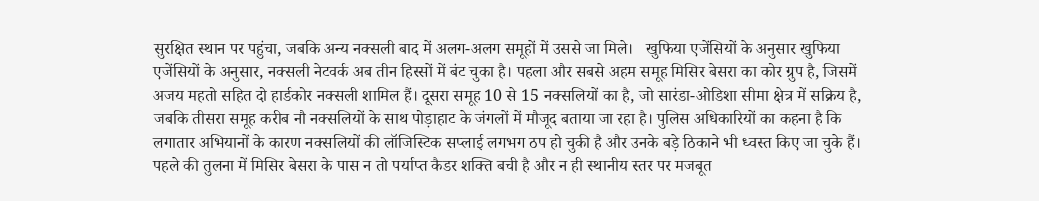सुरक्षित स्थान पर पहुंचा, जबकि अन्य नक्सली बाद में अलग-अलग समूहों में उससे जा मिले।   खुफिया एजेंसियों के अनुसार खुफिया एजेंसियों के अनुसार, नक्सली नेटवर्क अब तीन हिस्सों में बंट चुका है। पहला और सबसे अहम समूह मिसिर बेसरा का कोर ग्रुप है, जिसमें अजय महतो सहित दो हार्डकोर नक्सली शामिल हैं। दूसरा समूह 10 से 15 नक्सलियों का है, जो सारंडा-ओडिशा सीमा क्षेत्र में सक्रिय है, जबकि तीसरा समूह करीब नौ नक्सलियों के साथ पोड़ाहाट के जंगलों में मौजूद बताया जा रहा है। पुलिस अधिकारियों का कहना है कि लगातार अभियानों के कारण नक्सलियों की लॉजिस्टिक सप्लाई लगभग ठप हो चुकी है और उनके बड़े ठिकाने भी ध्वस्त किए जा चुके हैं। पहले की तुलना में मिसिर बेसरा के पास न तो पर्याप्त कैडर शक्ति बची है और न ही स्थानीय स्तर पर मजबूत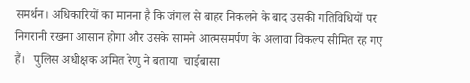समर्थन। अधिकारियों का मानना है कि जंगल से बाहर निकलने के बाद उसकी गतिविधियों पर निगरानी रखना आसान होगा और उसके सामने आत्मसमर्पण के अलावा विकल्प सीमित रह गए हैं।   पुलिस अधीक्षक अमित रेणु ने बताया  चाईबासा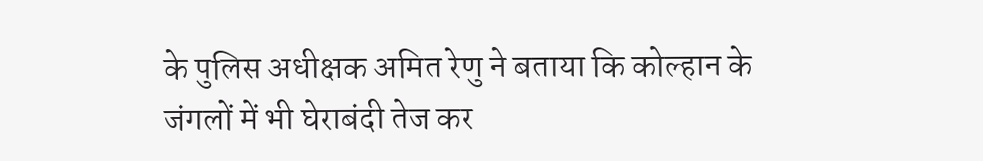के पुलिस अधीक्षक अमित रेणु ने बताया कि कोल्हान के जंगलों में भी घेराबंदी तेज कर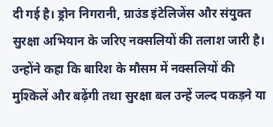दी गई है। ड्रोन निगरानी, ग्राउंड इंटेलिजेंस और संयुक्त सुरक्षा अभियान के जरिए नक्सलियों की तलाश जारी है। उन्होंने कहा कि बारिश के मौसम में नक्सलियों की मुश्किलें और बढ़ेंगी तथा सुरक्षा बल उन्हें जल्द पकड़ने या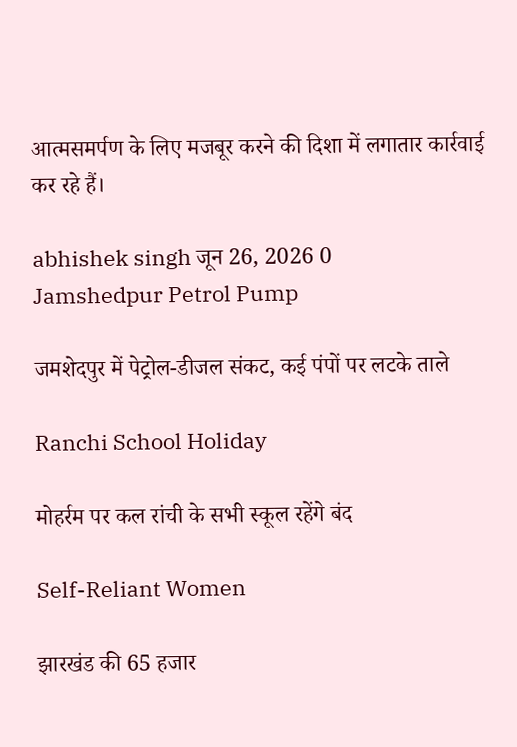आत्मसमर्पण के लिए मजबूर करने की दिशा में लगातार कार्रवाई कर रहे हैं।

abhishek singh जून 26, 2026 0
Jamshedpur Petrol Pump

जमशेदपुर में पेट्रोल-डीजल संकट, कई पंपों पर लटके ताले

Ranchi School Holiday

मोहर्रम पर कल रांची के सभी स्कूल रहेंगे बंद

Self-Reliant Women

झारखंड की 65 हजार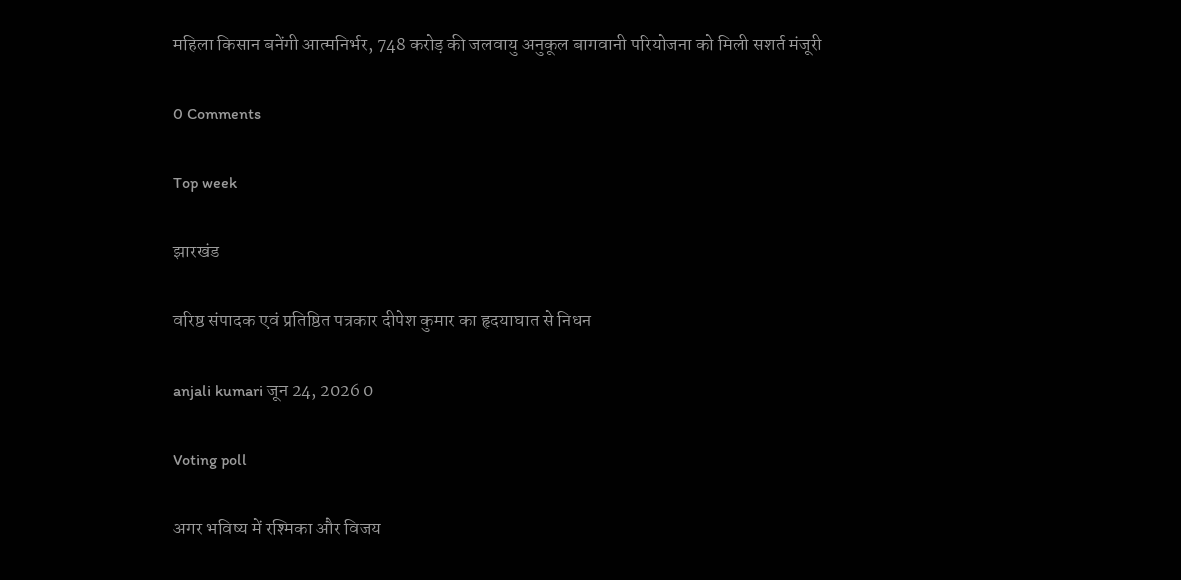महिला किसान बनेंगी आत्मनिर्भर, 748 करोड़ की जलवायु अनुकूल बागवानी परियोजना को मिली सशर्त मंजूरी

0 Comments

Top week

झारखंड

वरिष्ठ संपादक एवं प्रतिष्ठित पत्रकार दीपेश कुमार का हृदयाघात से निधन

anjali kumari जून 24, 2026 0

Voting poll

अगर भविष्य में रश्मिका और विजय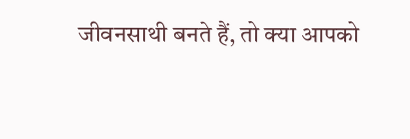जीवनसाथी बनते हैं, तो क्या आपको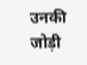उनकी जोड़ी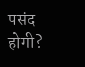पसंद होगी?